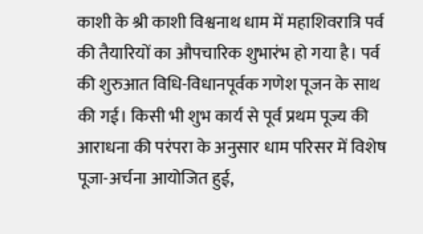काशी के श्री काशी विश्वनाथ धाम में महाशिवरात्रि पर्व की तैयारियों का औपचारिक शुभारंभ हो गया है। पर्व की शुरुआत विधि-विधानपूर्वक गणेश पूजन के साथ की गई। किसी भी शुभ कार्य से पूर्व प्रथम पूज्य की आराधना की परंपरा के अनुसार धाम परिसर में विशेष पूजा-अर्चना आयोजित हुई,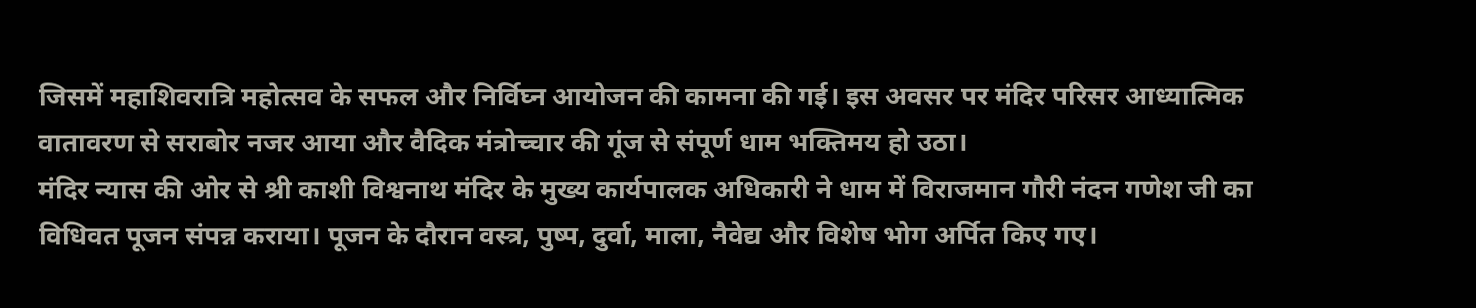जिसमें महाशिवरात्रि महोत्सव के सफल और निर्विघ्न आयोजन की कामना की गई। इस अवसर पर मंदिर परिसर आध्यात्मिक वातावरण से सराबोर नजर आया और वैदिक मंत्रोच्चार की गूंज से संपूर्ण धाम भक्तिमय हो उठा।
मंदिर न्यास की ओर से श्री काशी विश्वनाथ मंदिर के मुख्य कार्यपालक अधिकारी ने धाम में विराजमान गौरी नंदन गणेश जी का विधिवत पूजन संपन्न कराया। पूजन के दौरान वस्त्र, पुष्प, दुर्वा, माला, नैवेद्य और विशेष भोग अर्पित किए गए।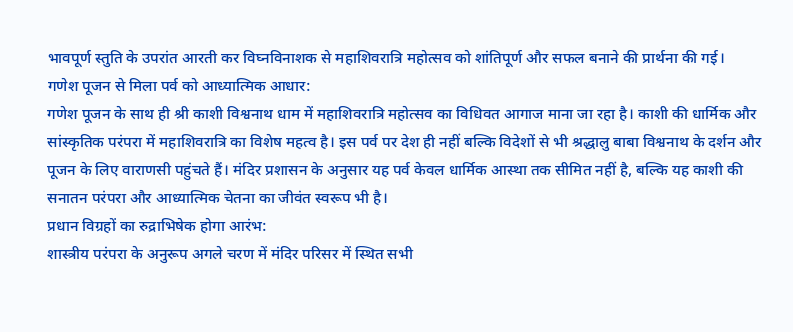भावपूर्ण स्तुति के उपरांत आरती कर विघ्नविनाशक से महाशिवरात्रि महोत्सव को शांतिपूर्ण और सफल बनाने की प्रार्थना की गई।
गणेश पूजन से मिला पर्व को आध्यात्मिक आधार:
गणेश पूजन के साथ ही श्री काशी विश्वनाथ धाम में महाशिवरात्रि महोत्सव का विधिवत आगाज माना जा रहा है। काशी की धार्मिक और सांस्कृतिक परंपरा में महाशिवरात्रि का विशेष महत्व है। इस पर्व पर देश ही नहीं बल्कि विदेशों से भी श्रद्धालु बाबा विश्वनाथ के दर्शन और पूजन के लिए वाराणसी पहुंचते हैं। मंदिर प्रशासन के अनुसार यह पर्व केवल धार्मिक आस्था तक सीमित नहीं है, बल्कि यह काशी की सनातन परंपरा और आध्यात्मिक चेतना का जीवंत स्वरूप भी है।
प्रधान विग्रहों का रुद्राभिषेक होगा आरंभ:
शास्त्रीय परंपरा के अनुरूप अगले चरण में मंदिर परिसर में स्थित सभी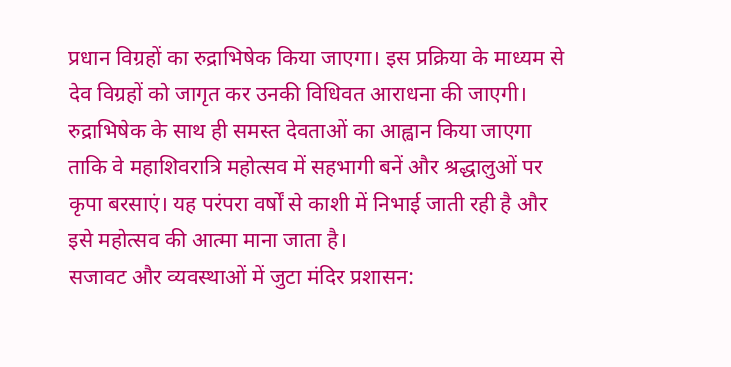प्रधान विग्रहों का रुद्राभिषेक किया जाएगा। इस प्रक्रिया के माध्यम से देव विग्रहों को जागृत कर उनकी विधिवत आराधना की जाएगी। रुद्राभिषेक के साथ ही समस्त देवताओं का आह्वान किया जाएगा ताकि वे महाशिवरात्रि महोत्सव में सहभागी बनें और श्रद्धालुओं पर कृपा बरसाएं। यह परंपरा वर्षों से काशी में निभाई जाती रही है और इसे महोत्सव की आत्मा माना जाता है।
सजावट और व्यवस्थाओं में जुटा मंदिर प्रशासन: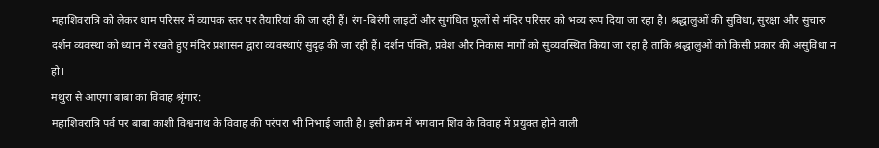महाशिवरात्रि को लेकर धाम परिसर में व्यापक स्तर पर तैयारियां की जा रही हैं। रंग-बिरंगी लाइटों और सुगंधित फूलों से मंदिर परिसर को भव्य रूप दिया जा रहा है। श्रद्धालुओं की सुविधा, सुरक्षा और सुचारु दर्शन व्यवस्था को ध्यान में रखते हुए मंदिर प्रशासन द्वारा व्यवस्थाएं सुदृढ़ की जा रही हैं। दर्शन पंक्ति, प्रवेश और निकास मार्गों को सुव्यवस्थित किया जा रहा है ताकि श्रद्धालुओं को किसी प्रकार की असुविधा न हो।
मथुरा से आएगा बाबा का विवाह श्रृंगार:
महाशिवरात्रि पर्व पर बाबा काशी विश्वनाथ के विवाह की परंपरा भी निभाई जाती है। इसी क्रम में भगवान शिव के विवाह में प्रयुक्त होने वाली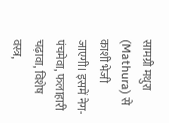सामग्री मथुरा (Mathura) से काशी भेजी जाएगी। इसमें नेग-पंचमेवा, फलाहारी चढ़ावा, विशेष वस्त्र,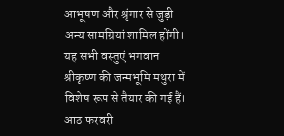आभूषण और श्रृंगार से जुड़ी अन्य सामग्रियां शामिल होंगी। यह सभी वस्तुएं भगवान श्रीकृष्ण की जन्मभूमि मथुरा में विशेष रूप से तैयार की गई हैं।
आठ फरवरी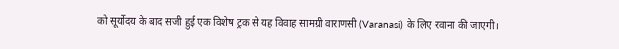को सूर्योदय के बाद सजी हुई एक विशेष ट्रक से यह विवाह सामग्री वाराणसी (Varanasi) के लिए रवाना की जाएगी।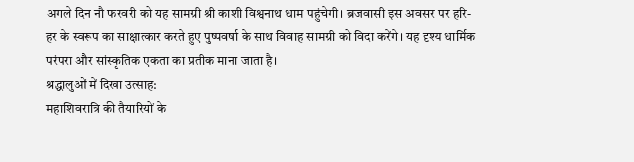अगले दिन नौ फरवरी को यह सामग्री श्री काशी विश्वनाथ धाम पहुंचेगी। ब्रजवासी इस अवसर पर हरि-हर के स्वरूप का साक्षात्कार करते हुए पुष्पवर्षा के साथ विवाह सामग्री को विदा करेंगे। यह दृश्य धार्मिक परंपरा और सांस्कृतिक एकता का प्रतीक माना जाता है।
श्रद्धालुओं में दिखा उत्साह:
महाशिवरात्रि की तैयारियों के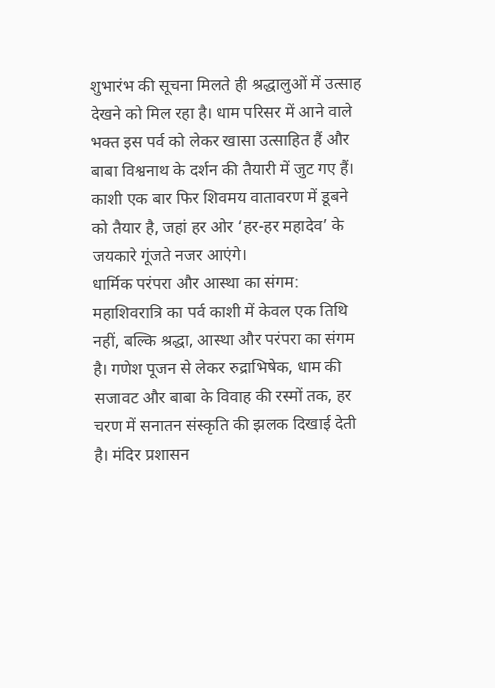शुभारंभ की सूचना मिलते ही श्रद्धालुओं में उत्साह देखने को मिल रहा है। धाम परिसर में आने वाले भक्त इस पर्व को लेकर खासा उत्साहित हैं और बाबा विश्वनाथ के दर्शन की तैयारी में जुट गए हैं। काशी एक बार फिर शिवमय वातावरण में डूबने को तैयार है, जहां हर ओर ‘हर-हर महादेव’ के जयकारे गूंजते नजर आएंगे।
धार्मिक परंपरा और आस्था का संगम:
महाशिवरात्रि का पर्व काशी में केवल एक तिथि नहीं, बल्कि श्रद्धा, आस्था और परंपरा का संगम है। गणेश पूजन से लेकर रुद्राभिषेक, धाम की सजावट और बाबा के विवाह की रस्मों तक, हर चरण में सनातन संस्कृति की झलक दिखाई देती है। मंदिर प्रशासन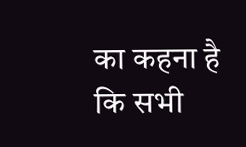का कहना है कि सभी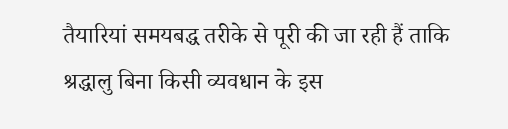तैयारियां समयबद्ध तरीके से पूरी की जा रही हैं ताकि श्रद्धालु बिना किसी व्यवधान के इस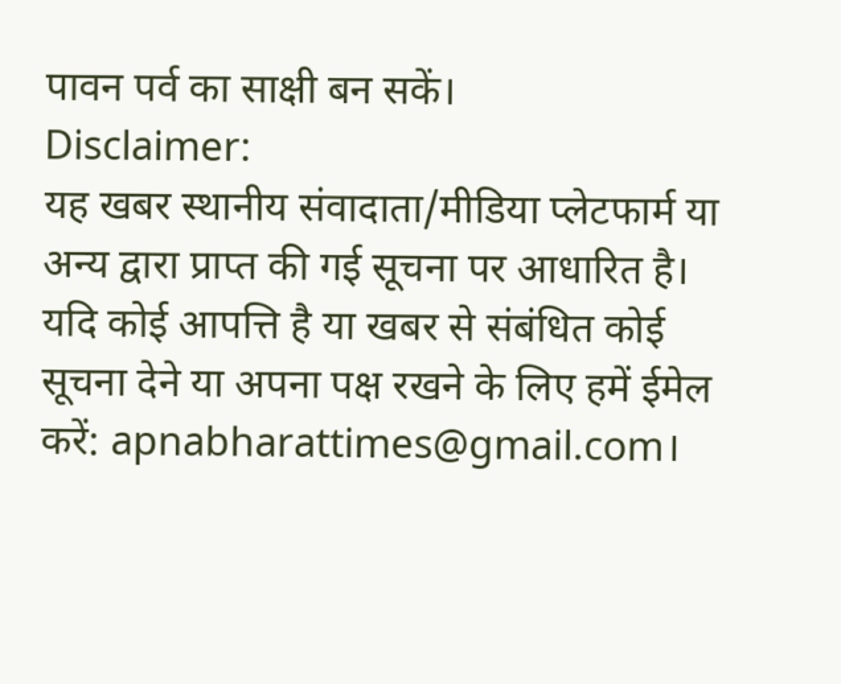पावन पर्व का साक्षी बन सकें।
Disclaimer:
यह खबर स्थानीय संवादाता/मीडिया प्लेटफार्म या अन्य द्वारा प्राप्त की गई सूचना पर आधारित है। यदि कोई आपत्ति है या खबर से संबंधित कोई सूचना देने या अपना पक्ष रखने के लिए हमें ईमेल करें: apnabharattimes@gmail.com।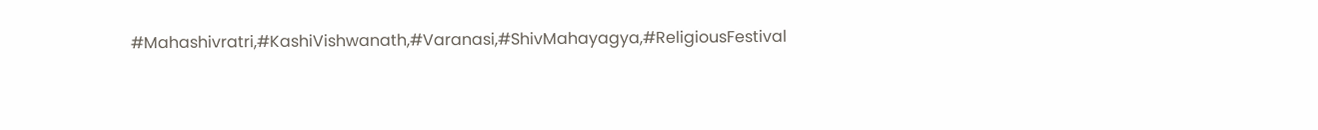#Mahashivratri,#KashiVishwanath,#Varanasi,#ShivMahayagya,#ReligiousFestival